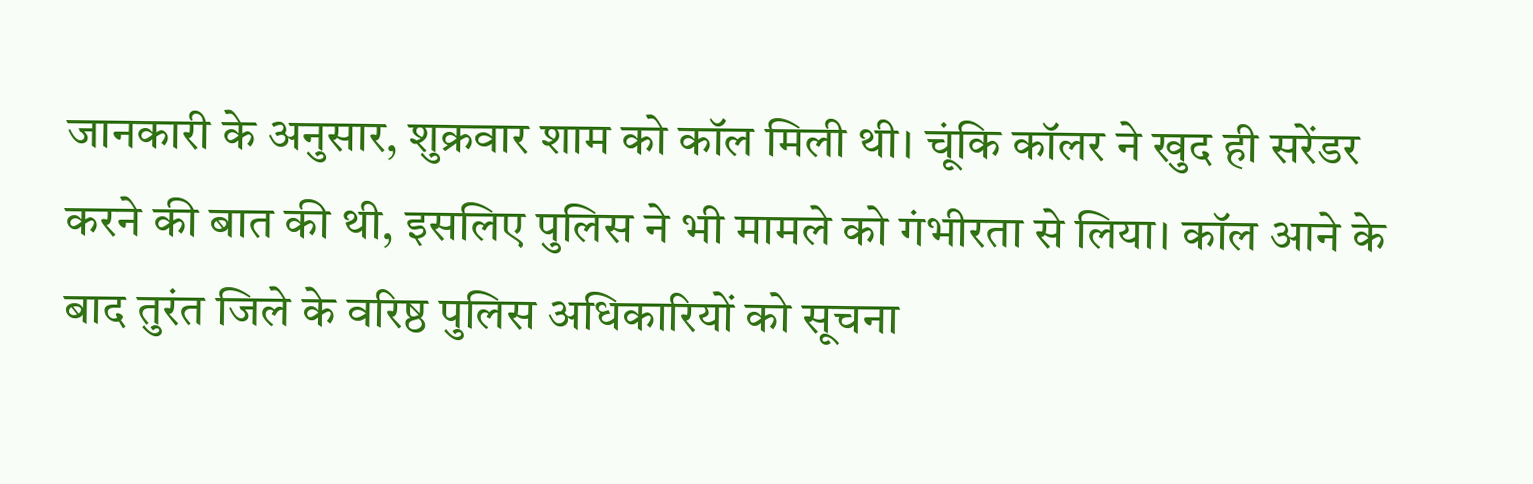जानकारी के अनुसार, शुक्रवार शाम को कॉल मिली थी। चूंकि कॉलर ने खुद ही सरेंडर करने की बात की थी, इसलिए पुलिस ने भी मामले को गंभीरता से लिया। कॉल आने के बाद तुरंत जिले के वरिष्ठ पुलिस अधिकारियों को सूचना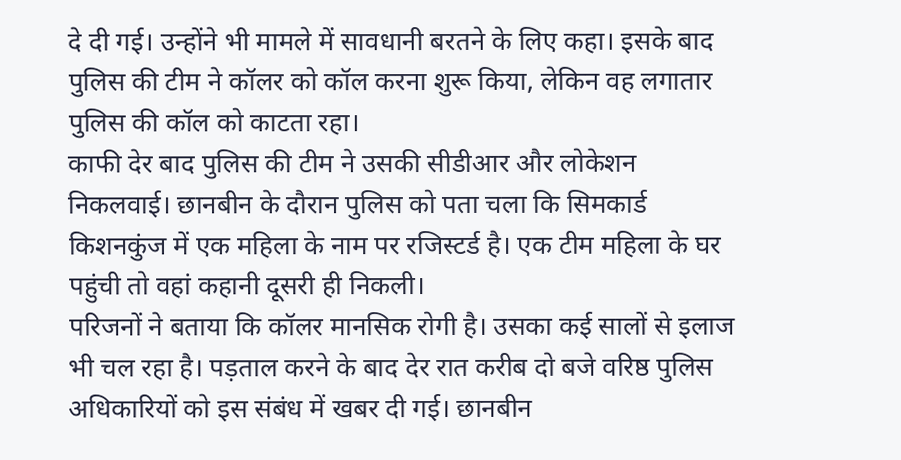दे दी गई। उन्होंने भी मामले में सावधानी बरतने के लिए कहा। इसके बाद पुलिस की टीम ने कॉलर को कॉल करना शुरू किया, लेकिन वह लगातार पुलिस की कॉल को काटता रहा।
काफी देर बाद पुलिस की टीम ने उसकी सीडीआर और लोकेशन निकलवाई। छानबीन के दौरान पुलिस को पता चला कि सिमकार्ड किशनकुंज में एक महिला के नाम पर रजिस्टर्ड है। एक टीम महिला के घर पहुंची तो वहां कहानी दूसरी ही निकली।
परिजनों ने बताया कि कॉलर मानसिक रोगी है। उसका कई सालों से इलाज भी चल रहा है। पड़ताल करने के बाद देर रात करीब दो बजे वरिष्ठ पुलिस अधिकारियों को इस संबंध में खबर दी गई। छानबीन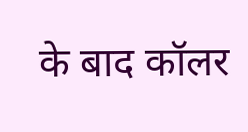के बाद कॉलर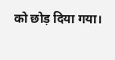को छोड़ दिया गया।